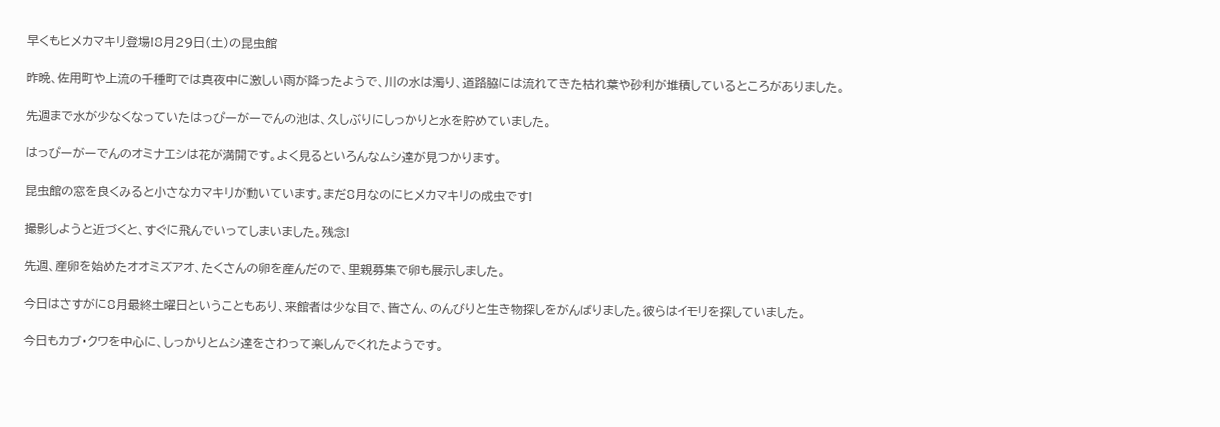早くもヒメカマキリ登場!8月29日(土)の昆虫館

昨晩、佐用町や上流の千種町では真夜中に激しい雨が降ったようで、川の水は濁り、道路脇には流れてきた枯れ葉や砂利が堆積しているところがありました。

先週まで水が少なくなっていたはっぴーがーでんの池は、久しぶりにしっかりと水を貯めていました。

はっぴーがーでんのオミナエシは花が満開です。よく見るといろんなムシ達が見つかります。

昆虫館の窓を良くみると小さなカマキリが動いています。まだ8月なのにヒメカマキリの成虫です!

撮影しようと近づくと、すぐに飛んでいってしまいました。残念!

先週、産卵を始めたオオミズアオ、たくさんの卵を産んだので、里親募集で卵も展示しました。

今日はさすがに8月最終土曜日ということもあり、来館者は少な目で、皆さん、のんびりと生き物探しをがんばりました。彼らはイモリを探していました。

今日もカブ・クワを中心に、しっかりとムシ達をさわって楽しんでくれたようです。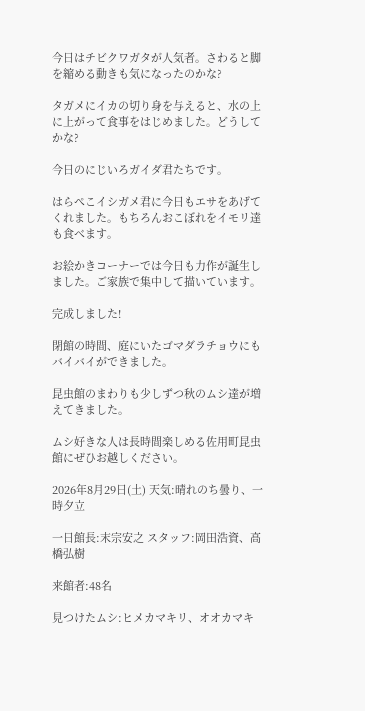今日はチビクワガタが人気者。さわると脚を縮める動きも気になったのかな?

タガメにイカの切り身を与えると、水の上に上がって食事をはじめました。どうしてかな?

今日のにじいろガイダ君たちです。

はらぺこイシガメ君に今日もエサをあげてくれました。もちろんおこぼれをイモリ達も食べます。

お絵かきコーナーでは今日も力作が誕生しました。ご家族で集中して描いています。

完成しました!

閉館の時間、庭にいたゴマダラチョウにもバイバイができました。

昆虫館のまわりも少しずつ秋のムシ達が増えてきました。

ムシ好きな人は長時間楽しめる佐用町昆虫館にぜひお越しください。

2026年8月29日(土) 天気:晴れのち曇り、一時夕立

一日館長:末宗安之 スタッフ:岡田浩資、高橋弘樹

来館者:48名

見つけたムシ:ヒメカマキリ、オオカマキ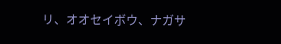リ、オオセイボウ、ナガサ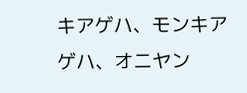キアゲハ、モンキアゲハ、オニヤン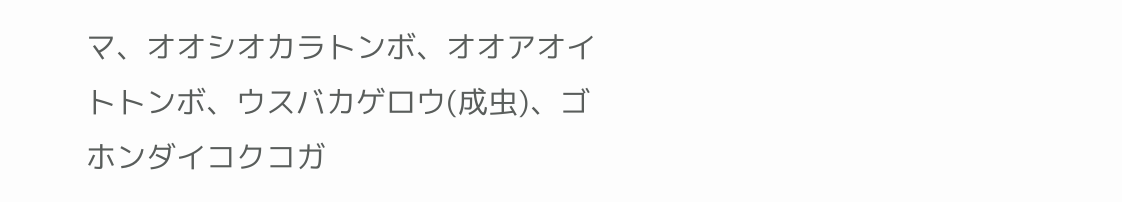マ、オオシオカラトンボ、オオアオイトトンボ、ウスバカゲロウ(成虫)、ゴホンダイコクコガ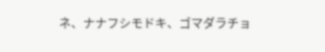ネ、ナナフシモドキ、ゴマダラチョ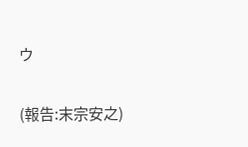ウ

(報告:末宗安之)